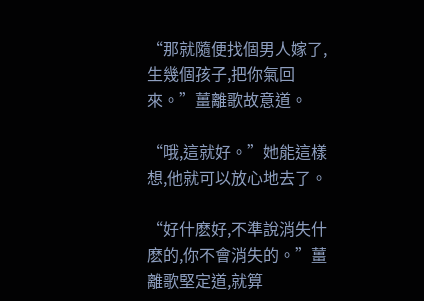“那就隨便找個男人嫁了,生幾個孩子,把你氣回來。”薑離歌故意道。

“哦,這就好。”她能這樣想,他就可以放心地去了。

“好什麽好,不準說消失什麽的,你不會消失的。”薑離歌堅定道,就算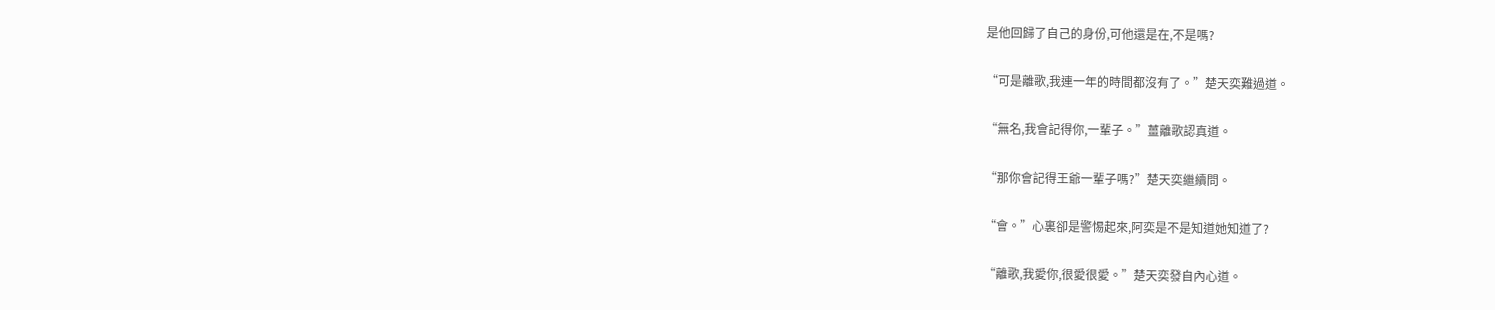是他回歸了自己的身份,可他還是在,不是嗎?

“可是離歌,我連一年的時間都沒有了。”楚天奕難過道。

“無名,我會記得你,一輩子。”薑離歌認真道。

“那你會記得王爺一輩子嗎?”楚天奕繼續問。

“會。”心裏卻是警惕起來,阿奕是不是知道她知道了?

“離歌,我愛你,很愛很愛。”楚天奕發自內心道。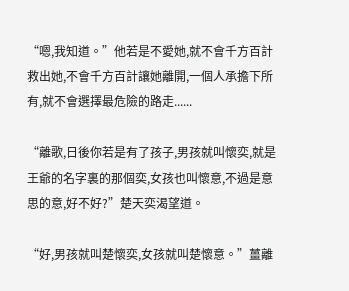“嗯,我知道。”他若是不愛她,就不會千方百計救出她,不會千方百計讓她離開,一個人承擔下所有,就不會選擇最危險的路走......

“離歌,日後你若是有了孩子,男孩就叫懷奕,就是王爺的名字裏的那個奕,女孩也叫懷意,不過是意思的意,好不好?”楚天奕渴望道。

“好,男孩就叫楚懷奕,女孩就叫楚懷意。”薑離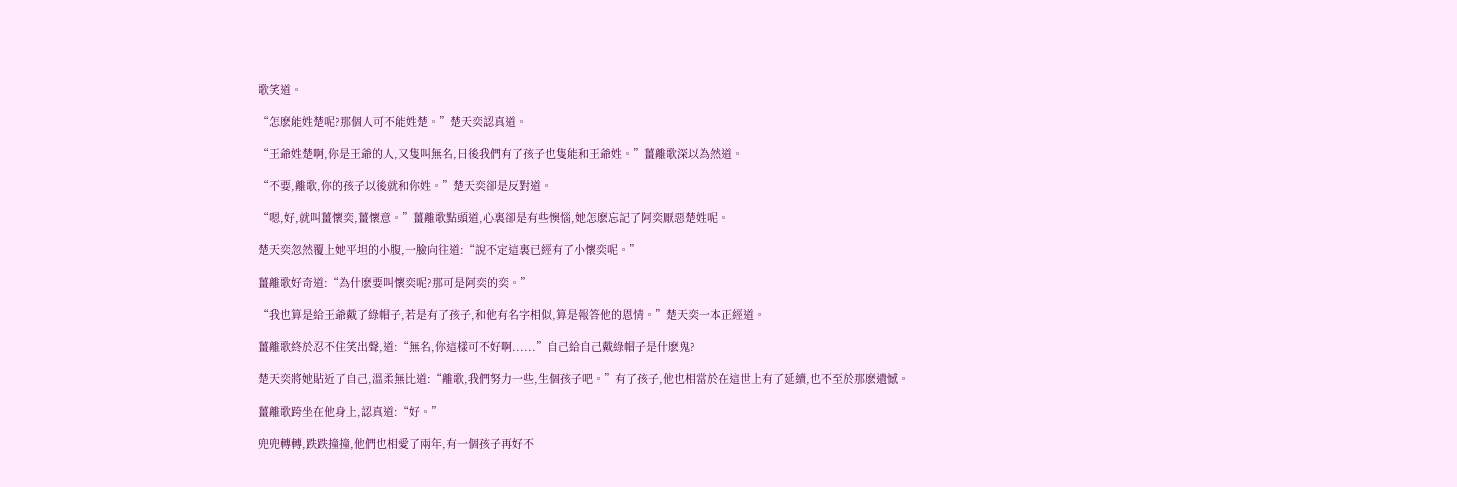歌笑道。

“怎麽能姓楚呢?那個人可不能姓楚。”楚天奕認真道。

“王爺姓楚啊,你是王爺的人,又隻叫無名,日後我們有了孩子也隻能和王爺姓。”薑離歌深以為然道。

“不要,離歌,你的孩子以後就和你姓。”楚天奕卻是反對道。

“嗯,好,就叫薑懷奕,薑懷意。”薑離歌點頭道,心裏卻是有些懊惱,她怎麽忘記了阿奕厭惡楚姓呢。

楚天奕忽然覆上她平坦的小腹,一臉向往道:“說不定這裏已經有了小懷奕呢。”

薑離歌好奇道:“為什麽要叫懷奕呢?那可是阿奕的奕。”

“我也算是給王爺戴了綠帽子,若是有了孩子,和他有名字相似,算是報答他的恩情。”楚天奕一本正經道。

薑離歌終於忍不住笑出聲,道:“無名,你這樣可不好啊......”自己給自己戴綠帽子是什麽鬼?

楚天奕將她貼近了自己,溫柔無比道:“離歌,我們努力一些,生個孩子吧。”有了孩子,他也相當於在這世上有了延續,也不至於那麽遺憾。

薑離歌跨坐在他身上,認真道:“好。”

兜兜轉轉,跌跌撞撞,他們也相愛了兩年,有一個孩子再好不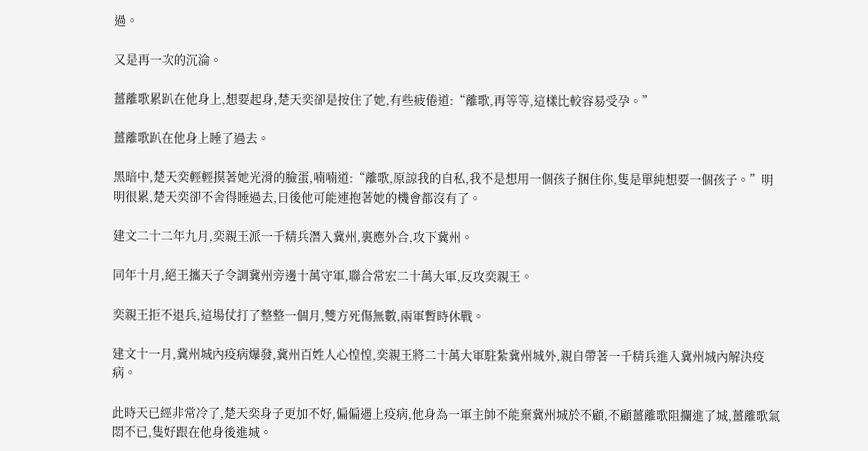過。

又是再一次的沉淪。

薑離歌累趴在他身上,想要起身,楚天奕卻是按住了她,有些疲倦道:“離歌,再等等,這樣比較容易受孕。”

薑離歌趴在他身上睡了過去。

黑暗中,楚天奕輕輕摸著她光滑的臉蛋,喃喃道:“離歌,原諒我的自私,我不是想用一個孩子捆住你,隻是單純想要一個孩子。”明明很累,楚天奕卻不舍得睡過去,日後他可能連抱著她的機會都沒有了。

建文二十二年九月,奕親王派一千精兵潛入冀州,裏應外合,攻下冀州。

同年十月,絕王攜天子令調冀州旁邊十萬守軍,聯合常宏二十萬大軍,反攻奕親王。

奕親王拒不退兵,這場仗打了整整一個月,雙方死傷無數,兩軍暫時休戰。

建文十一月,冀州城內疫病爆發,冀州百姓人心惶惶,奕親王將二十萬大軍駐紮冀州城外,親自帶著一千精兵進入冀州城內解決疫病。

此時天已經非常冷了,楚天奕身子更加不好,偏偏遇上疫病,他身為一軍主帥不能棄冀州城於不顧,不顧薑離歌阻攔進了城,薑離歌氣悶不已,隻好跟在他身後進城。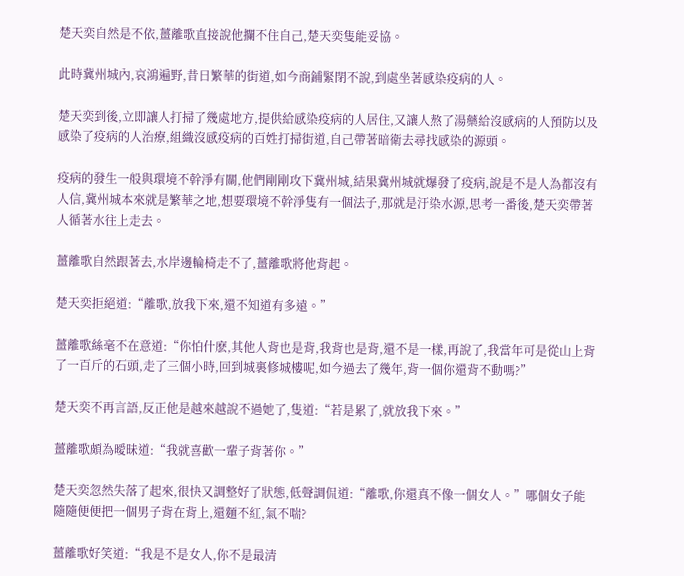楚天奕自然是不依,薑離歌直接說他攔不住自己,楚天奕隻能妥協。

此時冀州城內,哀鴻遍野,昔日繁華的街道,如今商鋪緊閉不說,到處坐著感染疫病的人。

楚天奕到後,立即讓人打掃了幾處地方,提供給感染疫病的人居住,又讓人熬了湯藥給沒感病的人預防以及感染了疫病的人治療,組織沒感疫病的百姓打掃街道,自己帶著暗衛去尋找感染的源頭。

疫病的發生一般與環境不幹淨有關,他們剛剛攻下冀州城,結果冀州城就爆發了疫病,說是不是人為都沒有人信,冀州城本來就是繁華之地,想要環境不幹淨隻有一個法子,那就是汙染水源,思考一番後,楚天奕帶著人循著水往上走去。

薑離歌自然跟著去,水岸邊輪椅走不了,薑離歌將他背起。

楚天奕拒絕道:“離歌,放我下來,還不知道有多遠。”

薑離歌絲毫不在意道:“你怕什麽,其他人背也是背,我背也是背,還不是一樣,再說了,我當年可是從山上背了一百斤的石頭,走了三個小時,回到城裏修城樓呢,如今過去了幾年,背一個你還背不動嗎?”

楚天奕不再言語,反正他是越來越說不過她了,隻道:“若是累了,就放我下來。”

薑離歌頗為曖昧道:“我就喜歡一輩子背著你。”

楚天奕忽然失落了起來,很快又調整好了狀態,低聲調侃道:“離歌,你還真不像一個女人。”哪個女子能隨隨便便把一個男子背在背上,還麵不紅,氣不喘?

薑離歌好笑道:“我是不是女人,你不是最清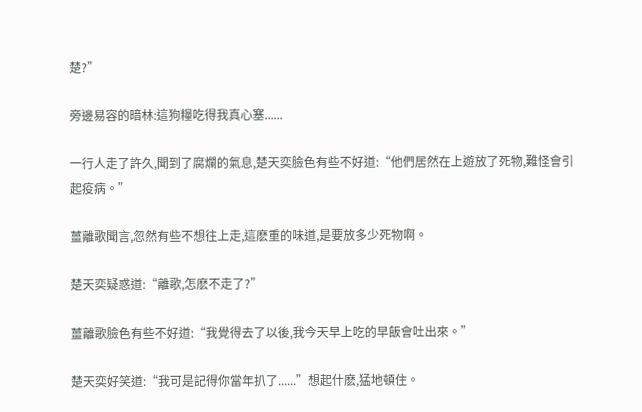楚?”

旁邊易容的暗林:這狗糧吃得我真心塞......

一行人走了許久,聞到了腐爛的氣息,楚天奕臉色有些不好道:“他們居然在上遊放了死物,難怪會引起疫病。”

薑離歌聞言,忽然有些不想往上走,這麽重的味道,是要放多少死物啊。

楚天奕疑惑道:“離歌,怎麽不走了?”

薑離歌臉色有些不好道:“我覺得去了以後,我今天早上吃的早飯會吐出來。”

楚天奕好笑道:“我可是記得你當年扒了......”想起什麽,猛地頓住。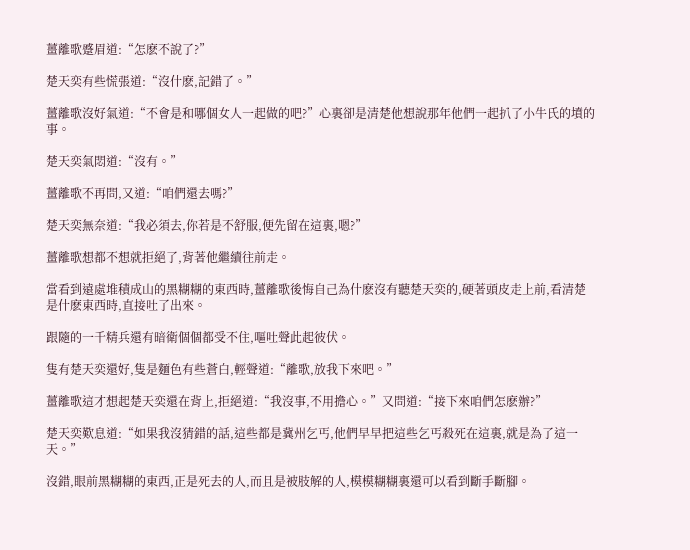薑離歌蹙眉道:“怎麽不說了?”

楚天奕有些慌張道:“沒什麽,記錯了。”

薑離歌沒好氣道:“不會是和哪個女人一起做的吧?”心裏卻是清楚他想說那年他們一起扒了小牛氏的墳的事。

楚天奕氣悶道:“沒有。”

薑離歌不再問,又道:“咱們還去嗎?”

楚天奕無奈道:“我必須去,你若是不舒服,便先留在這裏,嗯?”

薑離歌想都不想就拒絕了,背著他繼續往前走。

當看到遠處堆積成山的黑糊糊的東西時,薑離歌後悔自己為什麽沒有聽楚天奕的,硬著頭皮走上前,看清楚是什麽東西時,直接吐了出來。

跟隨的一千精兵還有暗衛個個都受不住,嘔吐聲此起彼伏。

隻有楚天奕還好,隻是麵色有些蒼白,輕聲道:“離歌,放我下來吧。”

薑離歌這才想起楚天奕還在背上,拒絕道:“我沒事,不用擔心。”又問道:“接下來咱們怎麽辦?”

楚天奕歎息道:“如果我沒猜錯的話,這些都是冀州乞丐,他們早早把這些乞丐殺死在這裏,就是為了這一天。”

沒錯,眼前黑糊糊的東西,正是死去的人,而且是被肢解的人,模模糊糊裏還可以看到斷手斷腳。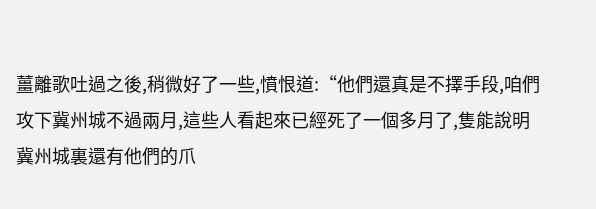薑離歌吐過之後,稍微好了一些,憤恨道:“他們還真是不擇手段,咱們攻下冀州城不過兩月,這些人看起來已經死了一個多月了,隻能說明冀州城裏還有他們的爪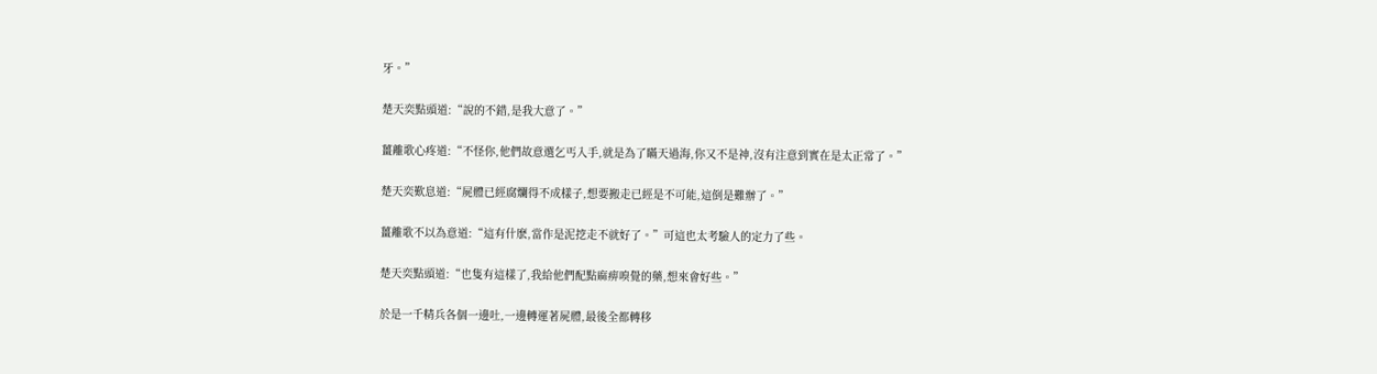牙。”

楚天奕點頭道:“說的不錯,是我大意了。”

薑離歌心疼道:“不怪你,他們故意選乞丐入手,就是為了瞞天過海,你又不是神,沒有注意到實在是太正常了。”

楚天奕歎息道:“屍體已經腐爛得不成樣子,想要搬走已經是不可能,這倒是難辦了。”

薑離歌不以為意道:“這有什麽,當作是泥挖走不就好了。”可這也太考驗人的定力了些。

楚天奕點頭道:“也隻有這樣了,我給他們配點麻痹嗅覺的藥,想來會好些。”

於是一千精兵各個一邊吐,一邊轉運著屍體,最後全都轉移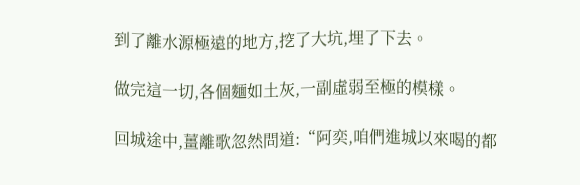到了離水源極遠的地方,挖了大坑,埋了下去。

做完這一切,各個麵如土灰,一副虛弱至極的模樣。

回城途中,薑離歌忽然問道:“阿奕,咱們進城以來喝的都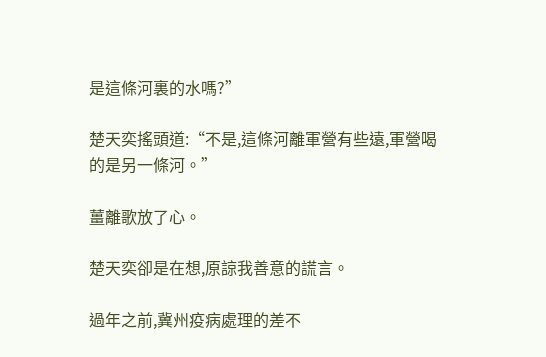是這條河裏的水嗎?”

楚天奕搖頭道:“不是,這條河離軍營有些遠,軍營喝的是另一條河。”

薑離歌放了心。

楚天奕卻是在想,原諒我善意的謊言。

過年之前,冀州疫病處理的差不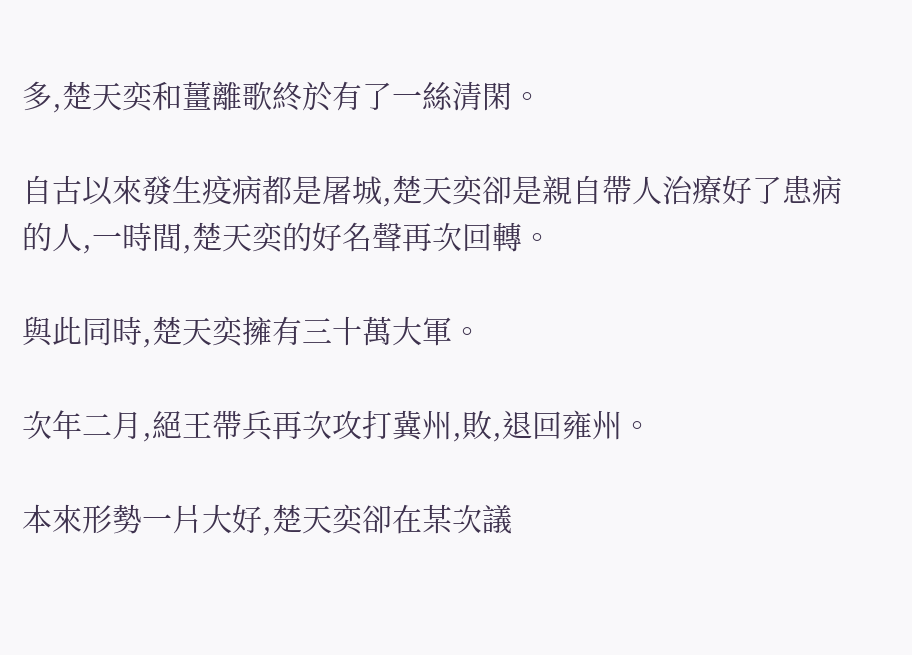多,楚天奕和薑離歌終於有了一絲清閑。

自古以來發生疫病都是屠城,楚天奕卻是親自帶人治療好了患病的人,一時間,楚天奕的好名聲再次回轉。

與此同時,楚天奕擁有三十萬大軍。

次年二月,絕王帶兵再次攻打冀州,敗,退回雍州。

本來形勢一片大好,楚天奕卻在某次議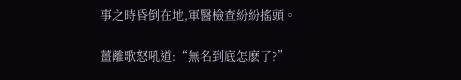事之時昏倒在地,軍醫檢查紛紛搖頭。

薑離歌怒吼道:“無名到底怎麽了?”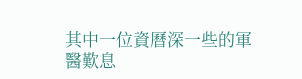其中一位資曆深一些的軍醫歎息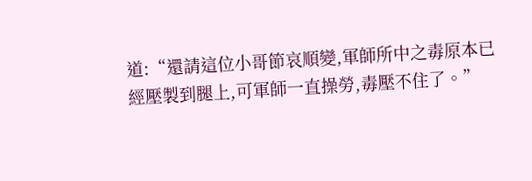道:“還請這位小哥節哀順變,軍師所中之毒原本已經壓製到腿上,可軍師一直操勞,毒壓不住了。”